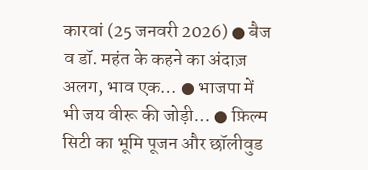कारवां (25 जनवरी 2026) ● बैज व डॉ. महंत के कहने का अंदाज़ अलग, भाव एक… ● भाजपा में भी जय वीरू की जोड़ी… ● फ़िल्म सिटी का भूमि पूजन और छॉलीवुड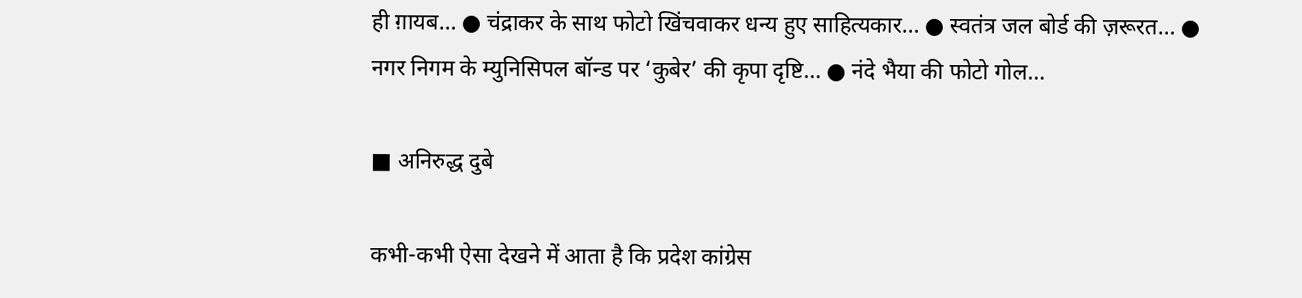ही ग़ायब… ● चंद्राकर के साथ फोटो खिंचवाकर धन्य हुए साहित्यकार… ● स्वतंत्र जल बोर्ड की ज़रूरत… ● नगर निगम के म्युनिसिपल बॉन्ड पर ‘कुबेर’ की कृपा दृष्टि… ● नंदे भैया की फोटो गोल…

■ अनिरुद्ध दुबे

कभी-कभी ऐसा देखने में आता है कि प्रदेश कांग्रेस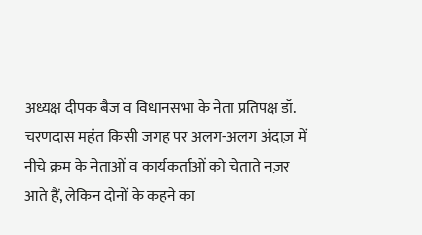अध्यक्ष दीपक बैज व विधानसभा के नेता प्रतिपक्ष डॉ. चरणदास महंत किसी जगह पर अलग-अलग अंदाज़ में नीचे क्रम के नेताओं व कार्यकर्ताओं को चेताते नज़र आते हैं, लेकिन दोनों के कहने का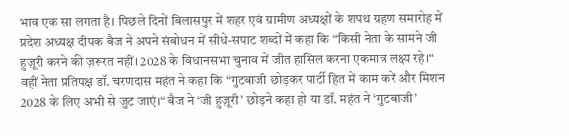भाव एक सा लगता है। पिछले दिनों बिलासपुर में शहर एवं ग्रामीण अध्यक्षों के शपथ ग्रहण समारोह में प्रदेश अध्यक्ष दीपक बैज ने अपने संबोधन में सीधे-सपाट शब्दों में कहा कि “किसी नेता के सामने जी हुज़ूरी करने की ज़रूरत नहीं। 2028 के विधानसभा चुनाव में जीत हासिल करना एकमात्र लक्ष्य रहे।“ वहीं नेता प्रतिपक्ष डॉ. चरणदास महंत ने कहा कि “गुटबाजी छोड़कर पार्टी हित में काम करें और मिशन 2028 के लिए अभी से जुट जाएं।“ बैज ने ‘जी हुज़ूरी’ छोड़ने कहा हो या डॉ. महंत ने ‘गुटबाजी’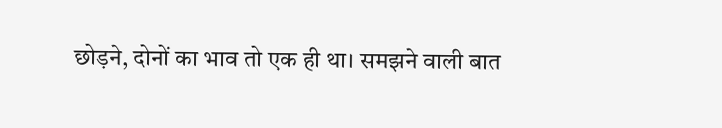छोड़ने, दोनों का भाव तो एक ही था। समझने वाली बात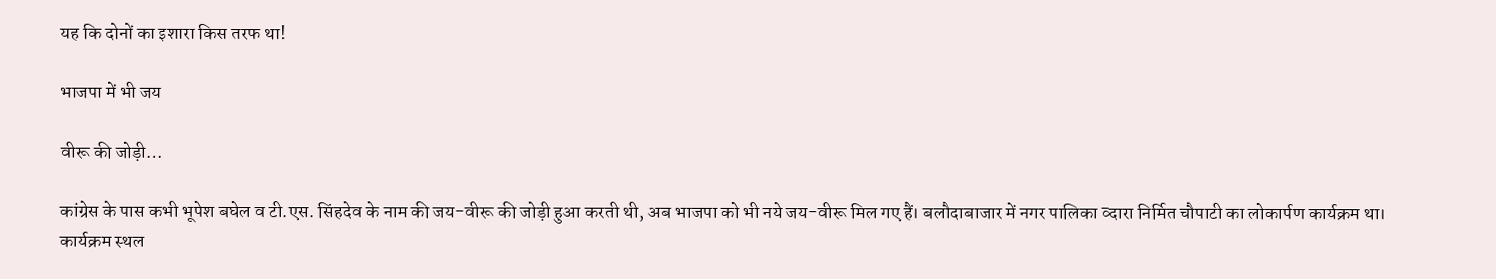यह कि दोनों का इशारा किस तरफ था!

भाजपा में भी जय

वीरू की जोड़ी…

कांग्रेस के पास कभी भूपेश बघेल व टी.एस. सिंहदेव के नाम की जय-वीरू की जोड़ी हुआ करती थी, अब भाजपा को भी नये जय-वीरू मिल गए हैं। बलौदाबाजार में नगर पालिका व्दारा निर्मित चौपाटी का लोकार्पण कार्यक्रम था। कार्यक्रम स्थल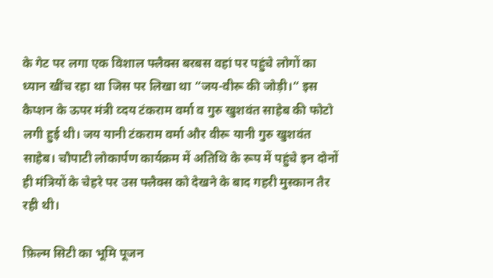के गेट पर लगा एक विशाल फ्लैक्स बरबस वहां पर पहुंचे लोगों का ध्यान खींच रहा था जिस पर लिखा था “जय-वीरू की जोड़ी।“ इस कैप्शन के ऊपर मंत्री व्दय टंकराम वर्मा व गुरु खुशवंत साहेब की फोटो लगी हुई थी। जय यानी टंकराम वर्मा और वीरू यानी गुरु खुशवंत साहेब। चौपाटी लोकार्पण कार्यक्रम में अतिथि के रूप में पहुंचे इन दोनों ही मंत्रियों के चेहरे पर उस फ्लैक्स को देखने के बाद गहरी मुस्कान तैर रही थी।

फ़िल्म सिटी का भूमि पूजन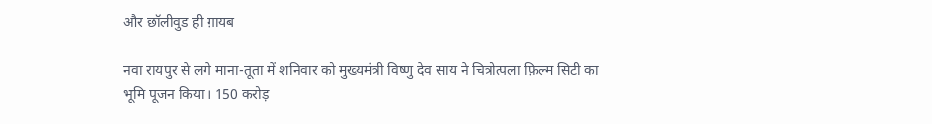और छॉलीवुड ही ग़ायब

नवा रायपुर से लगे माना-तूता में शनिवार को मुख्यमंत्री विष्णु देव साय ने चित्रोत्पला फ़िल्म सिटी का भूमि पूजन किया। 150 करोड़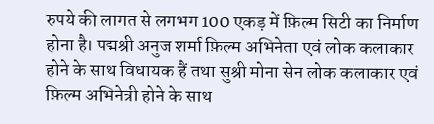रुपये की लागत से लगभग 100 एकड़ में फ़िल्म सिटी का निर्माण होना है। पद्मश्री अनुज शर्मा फ़िल्म अभिनेता एवं लोक कलाकार होने के साथ विधायक हैं तथा सुश्री मोना सेन लोक कलाकार एवं फ़िल्म अभिनेत्री होने के साथ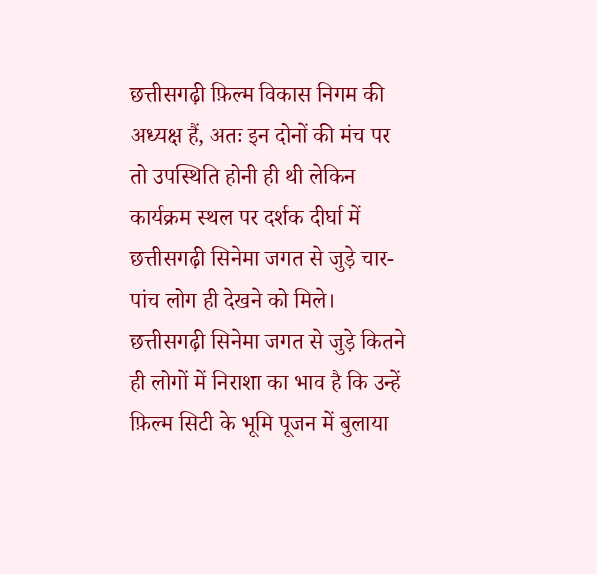छत्तीसगढ़ी फ़िल्म विकास निगम की अध्यक्ष हैं, अतः इन दोनों की मंच पर तो उपस्थिति होनी ही थी लेकिन कार्यक्रम स्थल पर दर्शक दीर्घा में छत्तीसगढ़ी सिनेमा जगत से जुड़े चार-पांच लोग ही देखने को मिले। छत्तीसगढ़ी सिनेमा जगत से जुड़े कितने ही लोगों में निराशा का भाव है कि उन्हें फ़िल्म सिटी के भूमि पूजन में बुलाया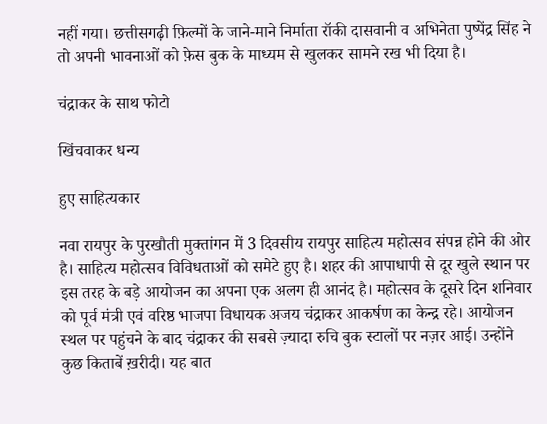नहीं गया। छत्तीसगढ़ी फ़िल्मों के जाने-माने निर्माता रॉकी दासवानी व अभिनेता पुष्पेंद्र सिंह ने तो अपनी भावनाओं को फ़ेस बुक के माध्यम से खुलकर सामने रख भी दिया है।

चंद्राकर के साथ फोटो

खिंचवाकर धन्य

हुए साहित्यकार

नवा रायपुर के पुरखौती मुक्तांगन में 3 दिवसीय रायपुर साहित्य महोत्सव संपन्न होने की ओर है। साहित्य महोत्सव विविधताओं को समेटे हुए है। शहर की आपाधापी से दूर खुले स्थान पर इस तरह के बड़े आयोजन का अपना एक अलग ही आनंद है। महोत्सव के दूसरे दिन शनिवार को पूर्व मंत्री एवं वरिष्ठ भाजपा विधायक अजय चंद्राकर आकर्षण का केन्द्र रहे। आयोजन स्थल पर पहुंचने के बाद चंद्राकर की सबसे ज़्यादा रुचि बुक स्टालों पर नज़र आई। उन्होंने कुछ किताबें ख़रीदी। यह बात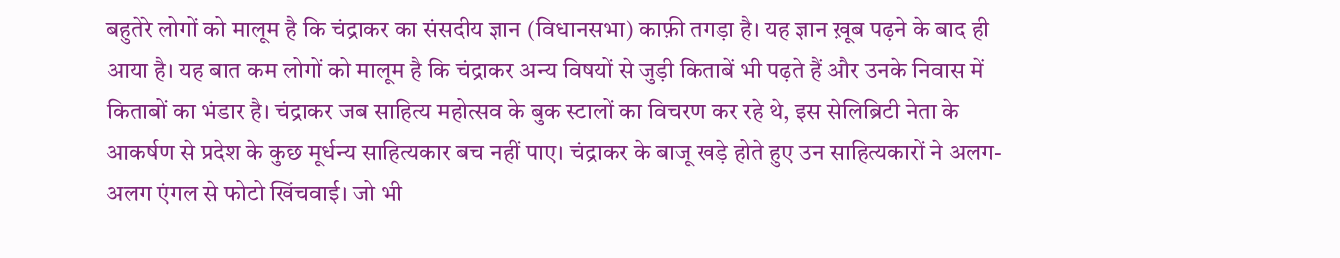बहुतेरे लोगों को मालूम है कि चंद्राकर का संसदीय ज्ञान (विधानसभा) काफ़ी तगड़ा है। यह ज्ञान ख़ूब पढ़ने के बाद ही आया है। यह बात कम लोगों को मालूम है कि चंद्राकर अन्य विषयों से जुड़ी किताबें भी पढ़ते हैं और उनके निवास में किताबों का भंडार है। चंद्राकर जब साहित्य महोत्सव के बुक स्टालों का विचरण कर रहे थे, इस सेलिब्रिटी नेता के आकर्षण से प्रदेश के कुछ मूर्धन्य साहित्यकार बच नहीं पाए। चंद्राकर के बाजू खड़े होते हुए उन साहित्यकारों ने अलग-अलग एंगल से फोटो खिंचवाई। जो भी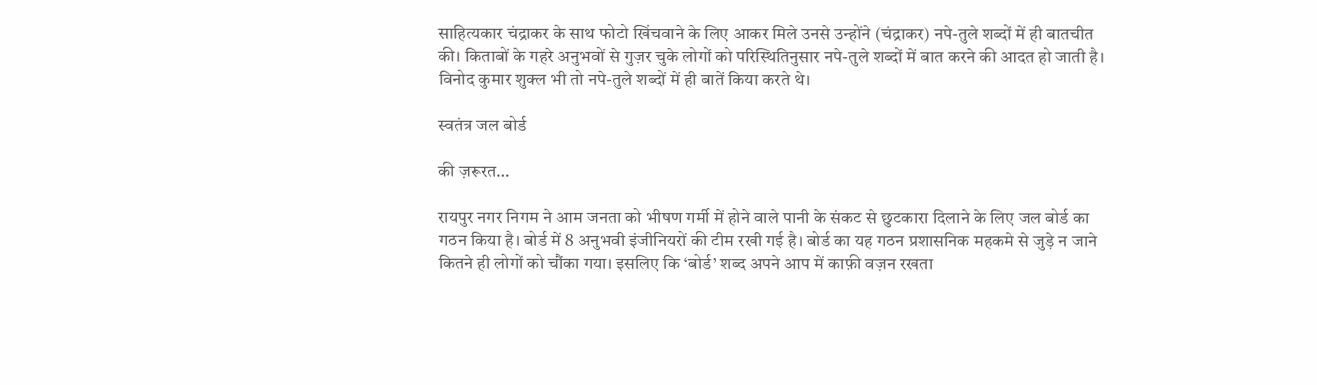साहित्यकार चंद्राकर के साथ फोटो खिंचवाने के लिए आकर मिले उनसे उन्होंने (चंद्राकर) नपे-तुले शब्दों में ही बातचीत की। किताबों के गहरे अनुभवों से गुज़र चुके लोगों को परिस्थितिनुसार नपे-तुले शब्दों में बात करने की आदत हो जाती है। विनोद कुमार शुक्ल भी तो नपे-तुले शब्दों में ही बातें किया करते थे।

स्वतंत्र जल बोर्ड

की ज़रूरत…

रायपुर नगर निगम ने आम जनता को भीषण गर्मी में होने वाले पानी के संकट से छुटकारा दिलाने के लिए जल बोर्ड का गठन किया है। बोर्ड में 8 अनुभवी इंजीनियरों की टीम रखी गई है। बोर्ड का यह गठन प्रशासनिक महकमे से जुड़े न जाने कितने ही लोगों को चौंका गया। इसलिए कि ‘बोर्ड’ शब्द अपने आप में काफ़ी वज़न रखता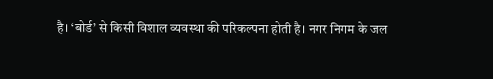है। ‘बोर्ड’ से किसी विशाल व्यवस्था की परिकल्पना होती है। नगर निगम के जल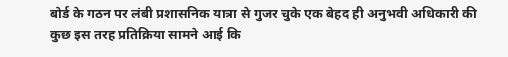बोर्ड के गठन पर लंबी प्रशासनिक यात्रा से गुजर चुके एक बेहद ही अनुभवी अधिकारी की कुछ इस तरह प्रतिक्रिया सामने आई कि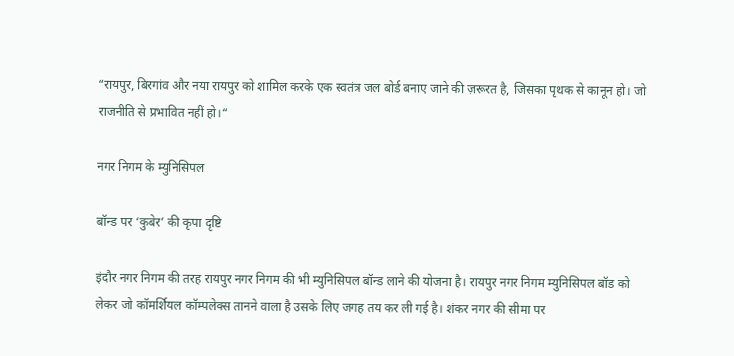“रायपुर, बिरगांव और नया रायपुर को शामिल करके एक स्वतंत्र जल बोर्ड बनाए जाने की ज़रूरत है, जिसका पृथक से कानून हो। जो राजनीति से प्रभावित नहीं हो।“

नगर निगम के म्युनिसिपल

बॉन्ड पर ‘कुबेर’ की कृपा दृष्टि

इंदौर नगर निगम की तरह रायपुर नगर निगम की भी म्युनिसिपल बॉन्ड लाने की योजना है। रायपुर नगर निगम म्युनिसिपल बॉड को लेकर जो कॉमर्शियल कॉम्पलेक्स तानने वाला है उसके लिए जगह तय कर ली गई है। शंकर नगर की सीमा पर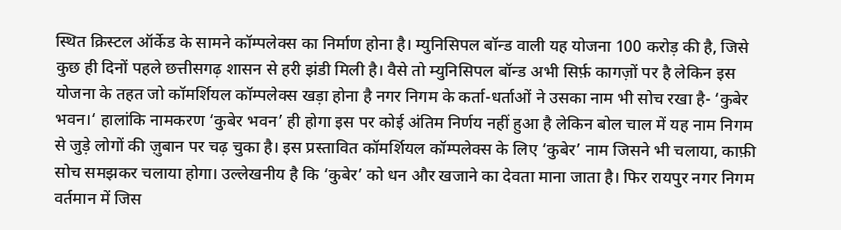स्थित क्रिस्टल ऑर्केड के सामने कॉम्पलेक्स का निर्माण होना है। म्युनिसिपल बॉन्ड वाली यह योजना 100 करोड़ की है, जिसे कुछ ही दिनों पहले छत्तीसगढ़ शासन से हरी झंडी मिली है। वैसे तो म्युनिसिपल बॉन्ड अभी सिर्फ़ कागज़ों पर है लेकिन इस योजना के तहत जो कॉमर्शियल कॉम्पलेक्स खड़ा होना है नगर निगम के कर्ता-धर्ताओं ने उसका नाम भी सोच रखा है- ‘कुबेर भवन।‘ हालांकि नामकरण ‘कुबेर भवन’ ही होगा इस पर कोई अंतिम निर्णय नहीं हुआ है लेकिन बोल चाल में यह नाम निगम से जुड़े लोगों की ज़ुबान पर चढ़ चुका है। इस प्रस्तावित कॉमर्शियल कॉम्पलेक्स के लिए ‘कुबेर’ नाम जिसने भी चलाया, काफ़ी सोच समझकर चलाया होगा। उल्लेखनीय है कि ‘कुबेर’ को धन और खजाने का देवता माना जाता है। फिर रायपुर नगर निगम वर्तमान में जिस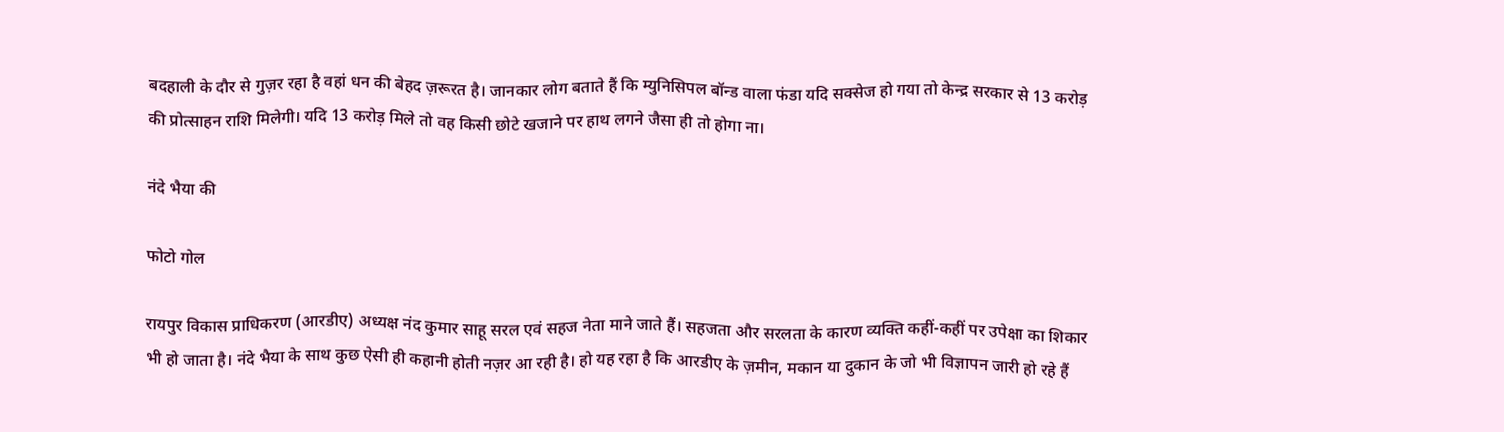बदहाली के दौर से गुज़र रहा है वहां धन की बेहद ज़रूरत है। जानकार लोग बताते हैं कि म्युनिसिपल बॉन्ड वाला फंडा यदि सक्सेज हो गया तो केन्द्र सरकार से 13 करोड़ की प्रोत्साहन राशि मिलेगी। यदि 13 करोड़ मिले तो वह किसी छोटे खजाने पर हाथ लगने जैसा ही तो होगा ना।

नंदे भैया की

फोटो गोल

रायपुर विकास प्राधिकरण (आरडीए) अध्यक्ष नंद कुमार साहू सरल एवं सहज नेता माने जाते हैं। सहजता और सरलता के कारण व्यक्ति कहीं-कहीं पर उपेक्षा का शिकार भी हो जाता है। नंदे भैया के साथ कुछ ऐसी ही कहानी होती नज़र आ रही है। हो यह रहा है कि आरडीए के ज़मीन, मकान या दुकान के जो भी विज्ञापन जारी हो रहे हैं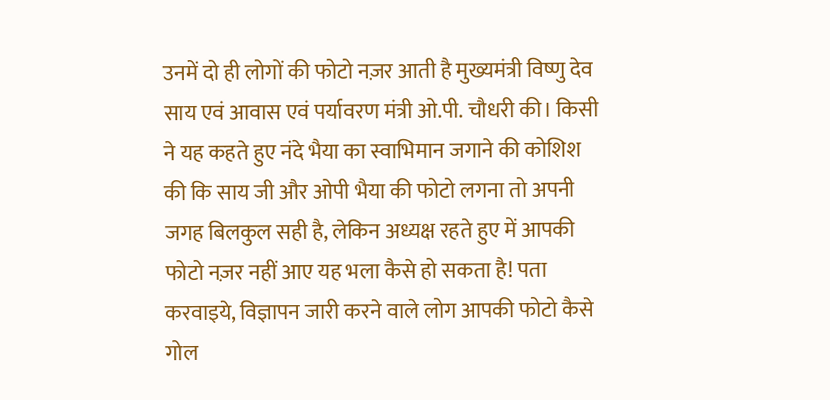उनमें दो ही लोगों की फोटो नज़र आती है मुख्यमंत्री विष्णु देव साय एवं आवास एवं पर्यावरण मंत्री ओ.पी. चौधरी की। किसी ने यह कहते हुए नंदे भैया का स्वाभिमान जगाने की कोशिश की कि साय जी और ओपी भैया की फोटो लगना तो अपनी जगह बिलकुल सही है, लेकिन अध्यक्ष रहते हुए में आपकी फोटो नज़र नहीं आए यह भला कैसे हो सकता है! पता करवाइये, विज्ञापन जारी करने वाले लोग आपकी फोटो कैसे गोल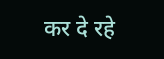कर दे रहे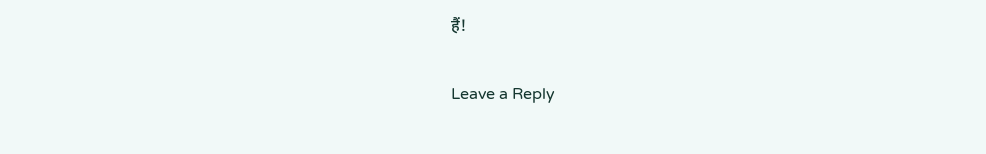हैं!

Leave a Reply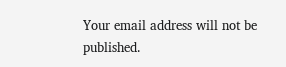Your email address will not be published.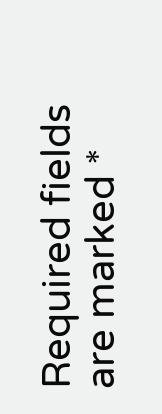Required fields are marked *